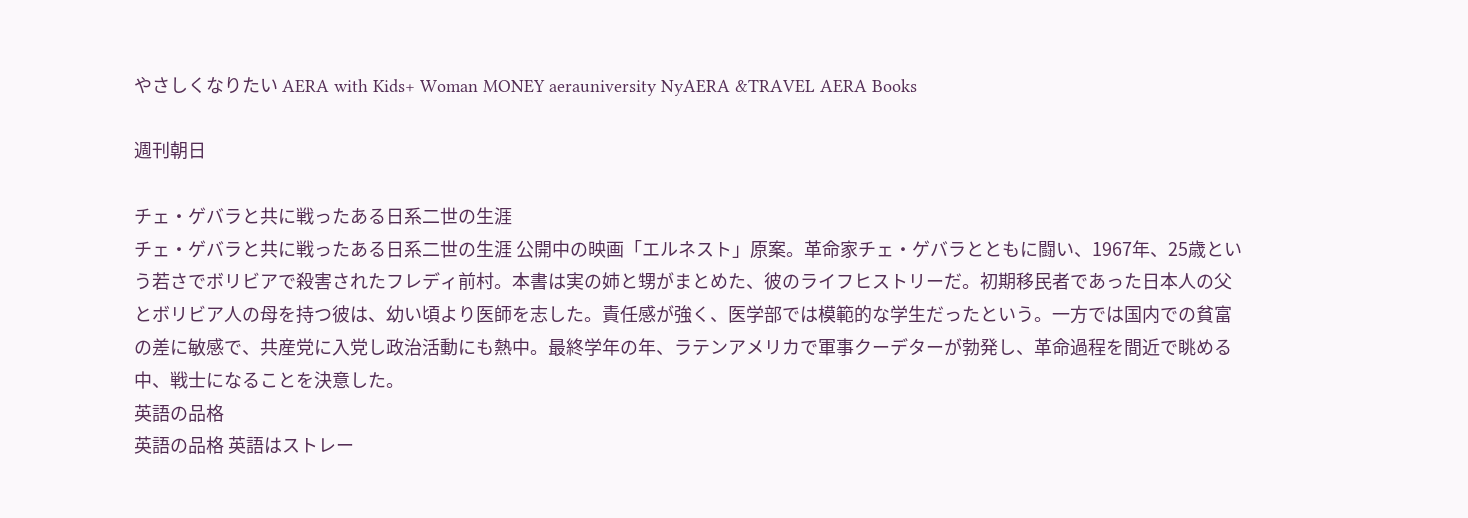やさしくなりたい AERA with Kids+ Woman MONEY aerauniversity NyAERA &TRAVEL AERA Books

週刊朝日

チェ・ゲバラと共に戦ったある日系二世の生涯
チェ・ゲバラと共に戦ったある日系二世の生涯 公開中の映画「エルネスト」原案。革命家チェ・ゲバラとともに闘い、1967年、25歳という若さでボリビアで殺害されたフレディ前村。本書は実の姉と甥がまとめた、彼のライフヒストリーだ。初期移民者であった日本人の父とボリビア人の母を持つ彼は、幼い頃より医師を志した。責任感が強く、医学部では模範的な学生だったという。一方では国内での貧富の差に敏感で、共産党に入党し政治活動にも熱中。最終学年の年、ラテンアメリカで軍事クーデターが勃発し、革命過程を間近で眺める中、戦士になることを決意した。
英語の品格
英語の品格 英語はストレー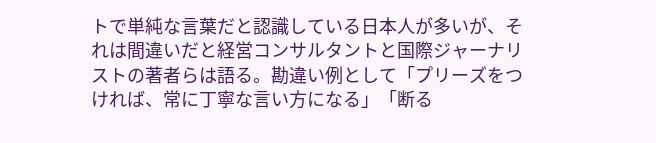トで単純な言葉だと認識している日本人が多いが、それは間違いだと経営コンサルタントと国際ジャーナリストの著者らは語る。勘違い例として「プリーズをつければ、常に丁寧な言い方になる」「断る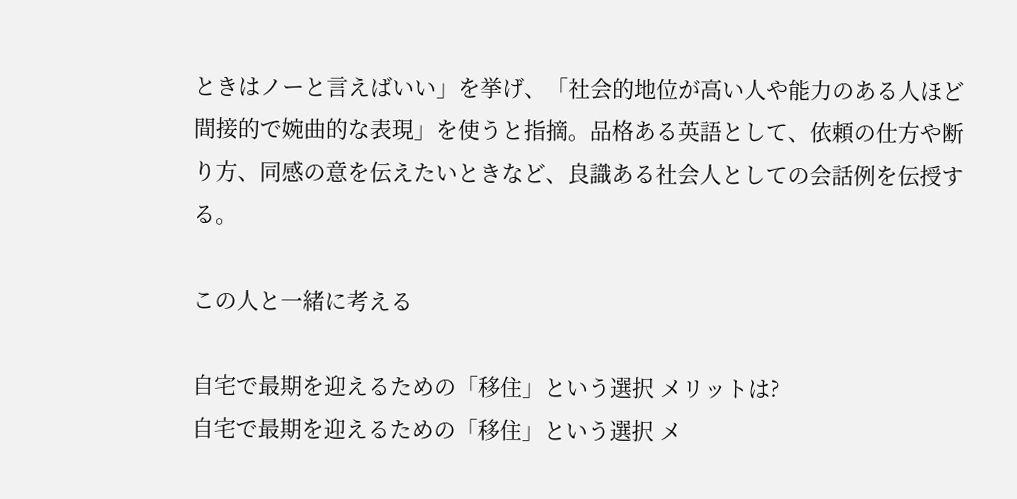ときはノーと言えばいい」を挙げ、「社会的地位が高い人や能力のある人ほど間接的で婉曲的な表現」を使うと指摘。品格ある英語として、依頼の仕方や断り方、同感の意を伝えたいときなど、良識ある社会人としての会話例を伝授する。

この人と一緒に考える

自宅で最期を迎えるための「移住」という選択 メリットは?
自宅で最期を迎えるための「移住」という選択 メ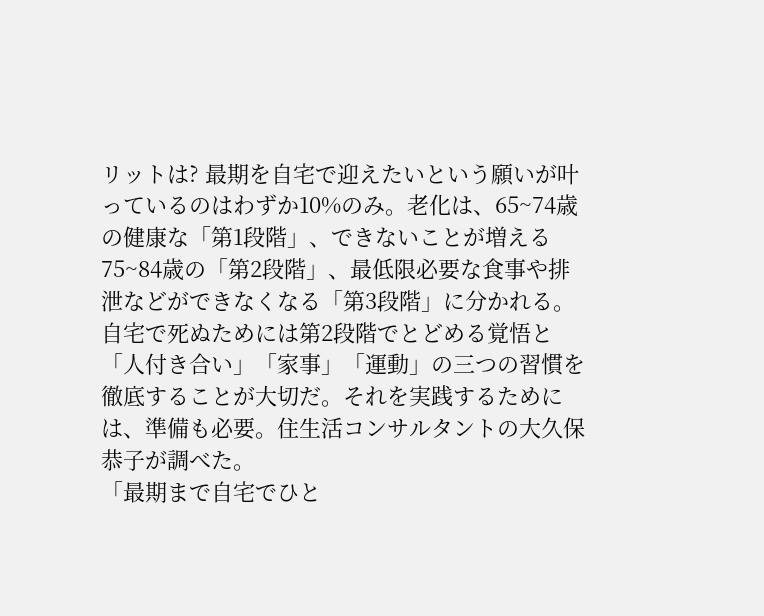リットは? 最期を自宅で迎えたいという願いが叶っているのはわずか10%のみ。老化は、65~74歳の健康な「第1段階」、できないことが増える75~84歳の「第2段階」、最低限必要な食事や排泄などができなくなる「第3段階」に分かれる。自宅で死ぬためには第2段階でとどめる覚悟と「人付き合い」「家事」「運動」の三つの習慣を徹底することが大切だ。それを実践するためには、準備も必要。住生活コンサルタントの大久保恭子が調べた。
「最期まで自宅でひと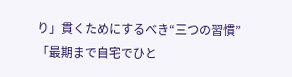り」貫くためにするべき“三つの習慣”
「最期まで自宅でひと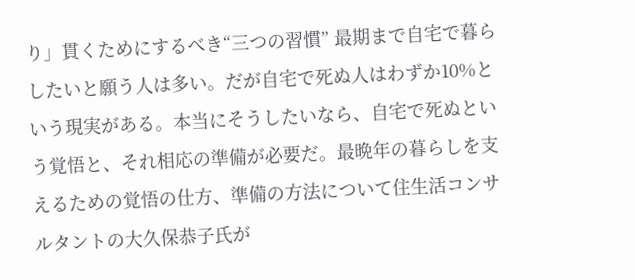り」貫くためにするべき“三つの習慣” 最期まで自宅で暮らしたいと願う人は多い。だが自宅で死ぬ人はわずか10%という現実がある。本当にそうしたいなら、自宅で死ぬという覚悟と、それ相応の準備が必要だ。最晩年の暮らしを支えるための覚悟の仕方、準備の方法について住生活コンサルタントの大久保恭子氏が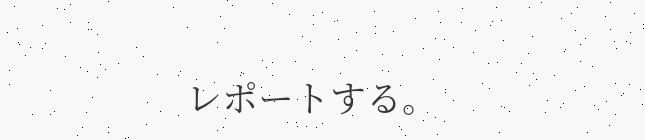レポートする。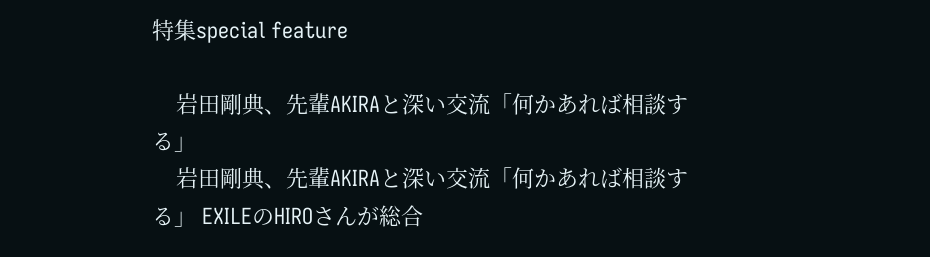特集special feature

    岩田剛典、先輩AKIRAと深い交流「何かあれば相談する」
    岩田剛典、先輩AKIRAと深い交流「何かあれば相談する」 EXILEのHIROさんが総合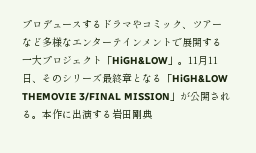プロデュースするドラマやコミック、ツアーなど多様なエンターテインメントで展開する一大プロジェクト「HiGH&LOW」。11月11日、そのシリーズ最終章となる「HiGH&LOW THEMOVIE 3/FINAL MISSION」が公開される。本作に出演する岩田剛典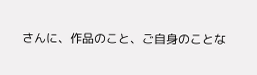さんに、作品のこと、ご自身のことな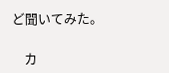ど聞いてみた。

    カ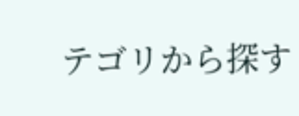テゴリから探す